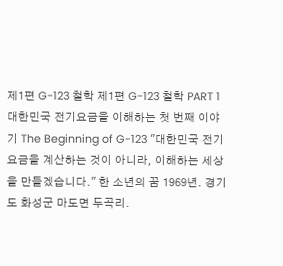제1편 G-123 철학 제1편 G-123 철학 PART 1 대한민국 전기요금을 이해하는 첫 번째 이야기 The Beginning of G-123 "대한민국 전기요금을 계산하는 것이 아니라, 이해하는 세상을 만들겠습니다." 한 소년의 꿈 1969년. 경기도 화성군 마도면 두곡리.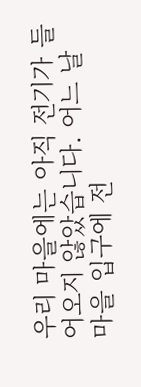우리 마을에는 아직 전기가 들어오지 않았습니다. 어느 날 마을 입구에 전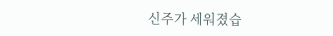신주가 세워졌습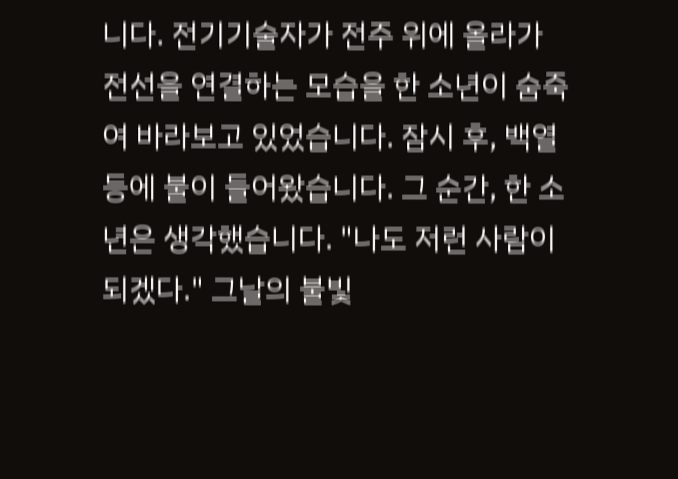니다. 전기기술자가 전주 위에 올라가 전선을 연결하는 모습을 한 소년이 숨죽여 바라보고 있었습니다. 잠시 후, 백열등에 불이 들어왔습니다. 그 순간, 한 소년은 생각했습니다. "나도 저런 사람이 되겠다." 그날의 불빛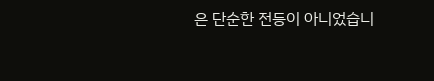은 단순한 전등이 아니었습니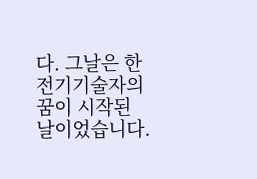다. 그날은 한 전기기술자의 꿈이 시작된 날이었습니다.